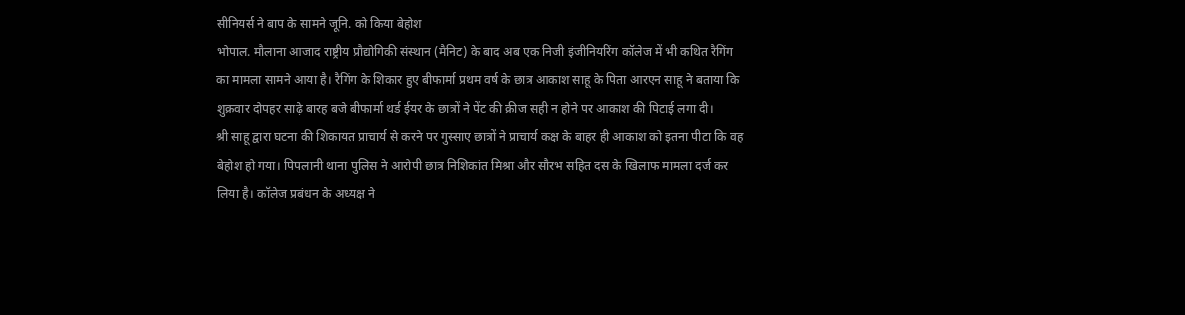सीनियर्स ने बाप के सामने जूनि. को किया बेहोश
भोपाल. मौलाना आजाद राष्ट्रीय प्रौद्योगिकी संस्थान (मैनिट) के बाद अब एक निजी इंजीनियरिंग कॉलेज में भी कथित रैगिंग का मामला सामने आया है। रैगिंग के शिकार हुए बीफार्मा प्रथम वर्ष के छात्र आकाश साहू के पिता आरएन साहू ने बताया कि शुक्रवार दोपहर साढ़े बारह बजे बीफार्मा थर्ड ईयर के छात्रों ने पेंट की क्रीज सही न होने पर आकाश की पिटाई लगा दी।
श्री साहू द्वारा घटना की शिकायत प्राचार्य से करने पर गुस्साए छात्रों ने प्राचार्य कक्ष के बाहर ही आकाश को इतना पीटा कि वह बेहोश हो गया। पिपलानी थाना पुलिस ने आरोपी छात्र निशिकांत मिश्रा और सौरभ सहित दस के खिलाफ मामला दर्ज कर लिया है। कॉलेज प्रबंधन के अध्यक्ष ने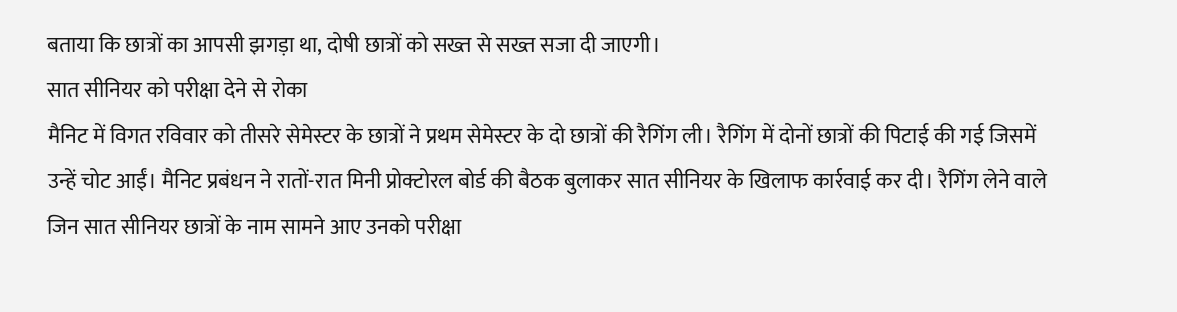बताया कि छात्रों का आपसी झगड़ा था, दोषी छात्रों को सख्त से सख्त सजा दी जाएगी।
सात सीनियर को परीक्षा देने से रोका
मैनिट में विगत रविवार को तीसरे सेमेस्टर के छात्रों ने प्रथम सेमेस्टर के दो छात्रों की रैगिंग ली। रैगिंग में दोनों छात्रों की पिटाई की गई जिसमें उन्हें चोट आईं। मैनिट प्रबंधन ने रातों-रात मिनी प्रोक्टोरल बोर्ड की बैठक बुलाकर सात सीनियर के खिलाफ कार्रवाई कर दी। रैगिंग लेने वाले जिन सात सीनियर छात्रों के नाम सामने आए उनको परीक्षा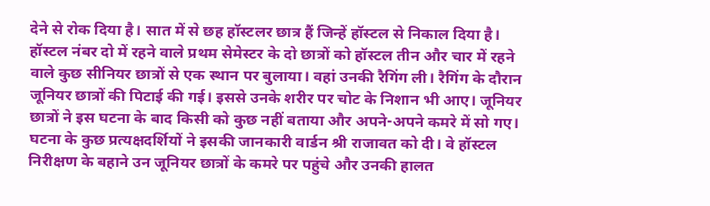देने से रोक दिया है। सात में से छह हॉस्टलर छात्र हैं जिन्हें हॉस्टल से निकाल दिया है।
हॉस्टल नंबर दो में रहने वाले प्रथम सेमेस्टर के दो छात्रों को हॉस्टल तीन और चार में रहने वाले कुछ सीनियर छात्रों से एक स्थान पर बुलाया। वहां उनकी रैगिंग ली। रैगिंग के दौरान जूनियर छात्रों की पिटाई की गई। इससे उनके शरीर पर चोट के निशान भी आए। जूनियर छात्रों ने इस घटना के बाद किसी को कुछ नहीं बताया और अपने-अपने कमरे में सो गए।
घटना के कुछ प्रत्यक्षदर्शियों ने इसकी जानकारी वार्डन श्री राजावत को दी। वे हॉस्टल निरीक्षण के बहाने उन जूनियर छात्रों के कमरे पर पहुंचे और उनकी हालत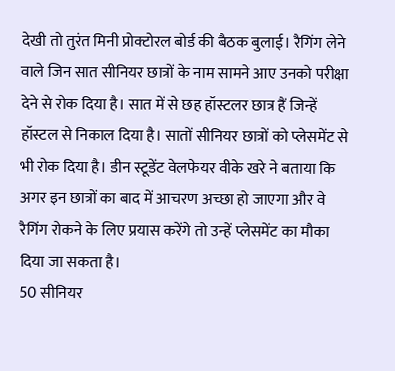देखी तो तुरंत मिनी प्रोक्टोरल बोर्ड की बैठक बुलाई। रैगिंग लेने वाले जिन सात सीनियर छात्रों के नाम सामने आए उनको परीक्षा देने से रोक दिया है। सात में से छह हॉस्टलर छात्र हैं जिन्हें हॉस्टल से निकाल दिया है। सातों सीनियर छात्रों को प्लेसमेंट से भी रोक दिया है। डीन स्टूडेंट वेलफेयर वीके खरे ने बताया कि अगर इन छात्रों का बाद में आचरण अच्छा हो जाएगा और वे रैगिंग रोकने के लिए प्रयास करेंगे तो उन्हें प्लेसमेंट का मौका दिया जा सकता है।
50 सीनियर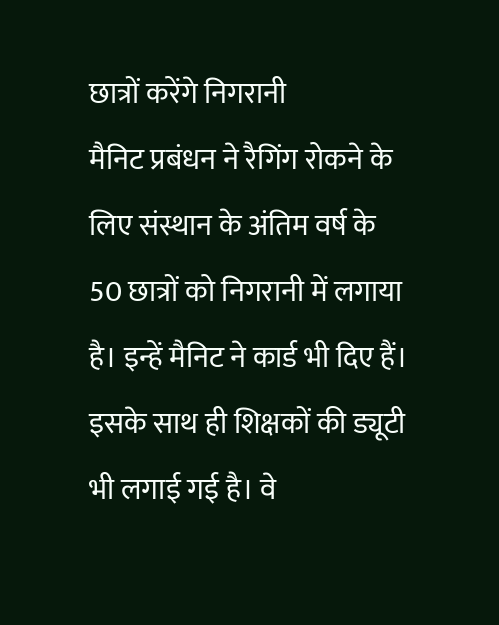छात्रों करेंगे निगरानी
मैनिट प्रबंधन ने रैगिंग रोकने के लिए संस्थान के अंतिम वर्ष के 50 छात्रों को निगरानी में लगाया है। इन्हें मैनिट ने कार्ड भी दिए हैं। इसके साथ ही शिक्षकों की ड्यूटी भी लगाई गई है। वे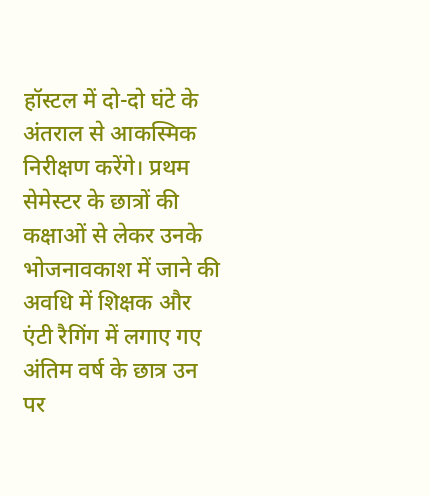हॉस्टल में दो-दो घंटे के अंतराल से आकस्मिक निरीक्षण करेंगे। प्रथम सेमेस्टर के छात्रों की कक्षाओं से लेकर उनके भोजनावकाश में जाने की अवधि में शिक्षक और एंटी रैगिंग में लगाए गए अंतिम वर्ष के छात्र उन पर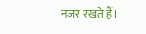नजर रखते हैं।